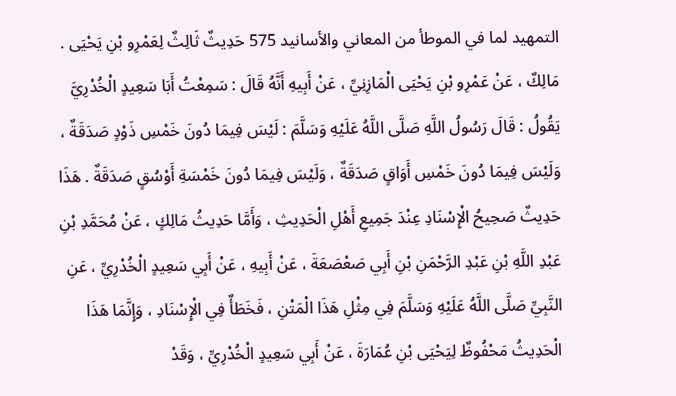التمهيد لما في الموطأ من المعاني والأسانيد 575 حَدِيثٌ ثَالِثٌ لِعَمْرِو بْنِ يَحْيَى . مَالِكٌ ، عَنْ عَمْرِو بْنِ يَحْيَى الْمَازِنِيِّ ، عَنْ أَبِيهِ أَنَّهُ قَالَ : سَمِعْتُ أَبَا سَعِيدٍ الْخُدْرِيَّ يَقُولُ : قَالَ رَسُولُ اللَّهِ صَلَّى اللَّهُ عَلَيْهِ وَسَلَّمَ : لَيْسَ فِيمَا دُونَ خَمْسِ ذَوْدٍ صَدَقَةٌ ، وَلَيْسَ فِيمَا دُونَ خَمْسِ أَوَاقٍ صَدَقَةٌ ، وَلَيْسَ فِيمَا دُونَ خَمْسَةِ أَوْسُقٍ صَدَقَةٌ . هَذَا حَدِيثٌ صَحِيحُ الْإِسْنَادِ عِنْدَ جَمِيعِ أَهْلِ الْحَدِيثِ ، وَأَمَّا حَدِيثُ مَالِكٍ ، عَنْ مُحَمَّدِ بْنِ عَبْدِ اللَّهِ بْنِ عَبْدِ الرَّحْمَنِ بْنِ أَبِي صَعْصَعَةَ ، عَنْ أَبِيهِ ، عَنْ أَبِي سَعِيدٍ الْخُدْرِيِّ ، عَنِ النَّبِيِّ صَلَّى اللَّهُ عَلَيْهِ وَسَلَّمَ فِي مِثْلِ هَذَا الْمَتْنِ ، فَخَطَأٌ فِي الْإِسْنَادِ ، وَإِنَّمَا هَذَا الْحَدِيثُ مَحْفُوظٌ لِيَحْيَى بْنِ عُمَارَةَ ، عَنْ أَبِي سَعِيدٍ الْخُدْرِيِّ ، وَقَدْ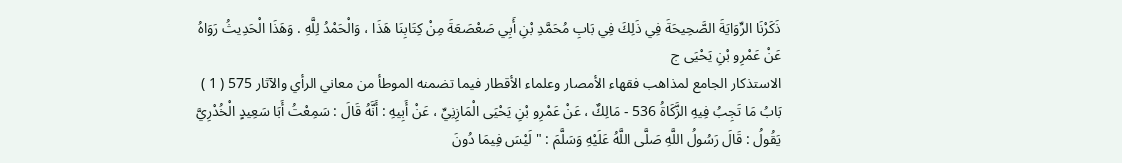ذَكَرْنَا الرِّوَايَةَ الصَّحِيحَةَ فِي ذَلِكَ فِي بَابِ مُحَمَّدِ بْنِ أَبِي صَعْصَعَةَ مِنْ كِتَابِنَا هَذَا ، وَالْحَمْدُ لِلَّهِ . وَهَذَا الْحَدِيثُ رَوَاهُ عَنْ عَمْرِو بْنِ يَحْيَى ج
الاستذكار الجامع لمذاهب فقهاء الأمصار وعلماء الأقطار فيما تضمنه الموطأ من معاني الرأي والآثار 575 ( 1 ) بَابُ مَا تَجِبُ فِيهِ الزَّكَاةُ 536 - مَالِكٌ ، عَنْ عَمْرِو بْنِ يَحْيَى الْمَازِنِيِّ ، عَنْ أَبِيهِ : أَنَّهُ قَالَ : سَمِعْتُ أَبَا سَعِيدٍ الْخُدْرِيَّ يَقُولُ : قَالَ رَسُولُ اللَّهِ صَلَّى اللَّهُ عَلَيْهِ وَسَلَّمَ : " لَيْسَ فِيمَا دُونَ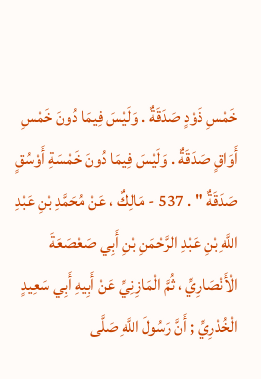خَمْسِ ذَوْدٍ صَدَقَةٌ . وَلَيْسَ فِيمَا دُونَ خَمْسِ أَوَاقٍ صَدَقَةٌ . وَلَيْسَ فِيمَا دُونَ خَمْسَةِ أَوْسُقٍ صَدَقَةٌ " . 537 - مَالِكٌ ، عَنْ مُحَمَّدِ بْنِ عَبْدِ اللَّهِ بْنِ عَبْدِ الرَّحْمَنِ بْنِ أَبِي صَعْصَعَةَ الْأَنْصَارِيِّ ، ثُمَّ الْمَازِنِيِّ عَنْ أَبِيهِ أَبِي سَعِيدٍ الْخُدْرِيِّ ; أَنَّ رَسُولَ اللَّهِ صَلَّى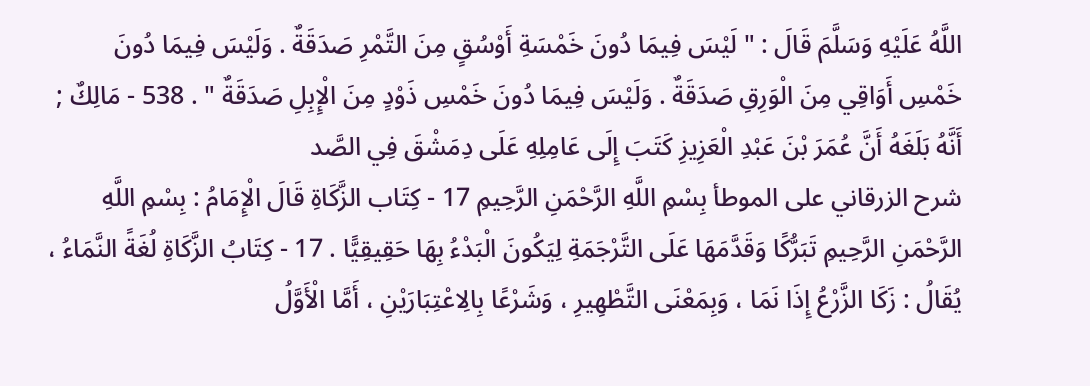اللَّهُ عَلَيْهِ وَسَلَّمَ قَالَ : " لَيْسَ فِيمَا دُونَ خَمْسَةِ أَوْسُقٍ مِنَ التَّمْرِ صَدَقَةٌ . وَلَيْسَ فِيمَا دُونَ خَمْسِ أَوَاقِي مِنَ الْوَرِقِ صَدَقَةٌ . وَلَيْسَ فِيمَا دُونَ خَمْسِ ذَوْدٍ مِنَ الْإِبِلِ صَدَقَةٌ " . 538 - مَالِكٌ ; أَنَّهُ بَلَغَهُ أَنَّ عُمَرَ بْنَ عَبْدِ الْعَزِيزِ كَتَبَ إِلَى عَامِلِهِ عَلَى دِمَشْقَ فِي الصَّد
شرح الزرقاني على الموطأ بِسْمِ اللَّهِ الرَّحْمَنِ الرَّحِيمِ 17 - كِتَاب الزَّكَاةِ قَالَ الْإِمَامُ : بِسْمِ اللَّهِ الرَّحْمَنِ الرَّحِيمِ تَبَرُّكًا وَقَدَّمَهَا عَلَى التَّرْجَمَةِ لِيَكُونَ الْبَدْءُ بِهَا حَقِيقِيًّا . 17 - كِتَابُ الزَّكَاةِ لُغَةً النَّمَاءُ ، يُقَالُ : زَكَا الزَّرْعُ إِذَا نَمَا ، وَبِمَعْنَى التَّطْهِيرِ ، وَشَرْعًا بِالِاعْتِبَارَيْنِ ، أَمَّا الْأَوَّلُ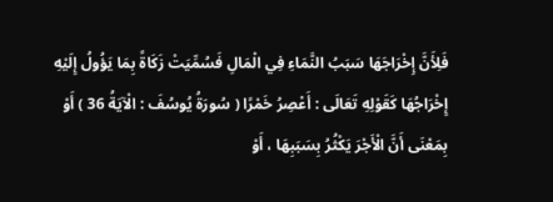فَلِأَنَّ إِخْرَاجَهَا سَبَبُ النَّمَاءِ فِي الْمَالِ فَسُمِّيَتْ زَكَاةً بِمَا يَؤُولُ إِلَيْهِ إِخْرَاجُهَا كَقَوْلِهِ تَعَالَى : أَعْصِرُ خَمْرًا ( سُورَةُ يُوسُفَ : الْآيَةُ 36 ) أَوْ بِمَعْنَى أَنَّ الْأَجْرَ يَكْثُرُ بِسَبَبِهَا ، أَوْ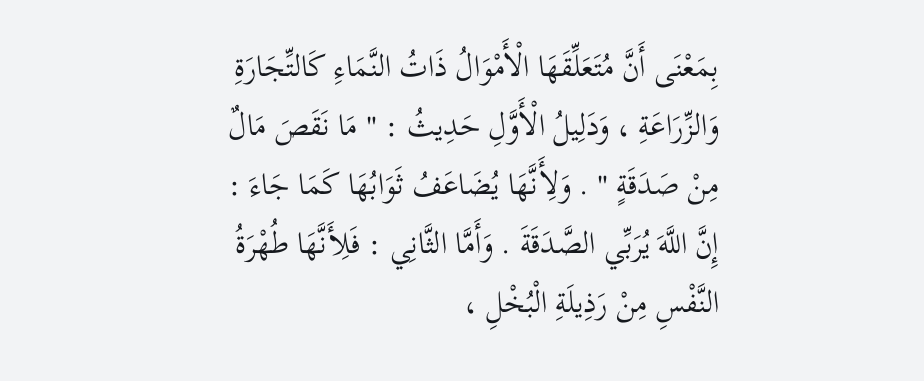بِمَعْنَى أَنَّ مُتَعَلِّقَهَا الْأَمْوَالُ ذَاتُ النَّمَاءِ كَالتِّجَارَةِ وَالزِّرَاعَةِ ، وَدَلِيلُ الْأَوَّلِ حَدِيثُ : " مَا نَقَصَ مَالٌ مِنْ صَدَقَةٍ " . وَلِأَنَّهَا يُضَاعَفُ ثَوَابُهَا كَمَا جَاءَ : إِنَّ اللَّهَ يُرَبِّي الصَّدَقَةَ . وَأَمَّا الثَّانِي : فَلِأَنَّهَا طُهْرَةُ النَّفْسِ مِنْ رَذِيلَةِ الْبُخْلِ ،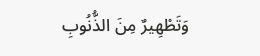وَتَطْهِيرٌ مِنَ الذُّنُوبِ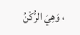، وَهِيَ الرُّكْنُ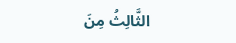الثَّالِثُ مِنَ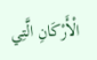الْأَرْكَانِ الَّتِي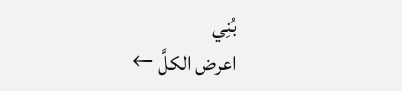بُنِي
اعرض الكلَّ ←